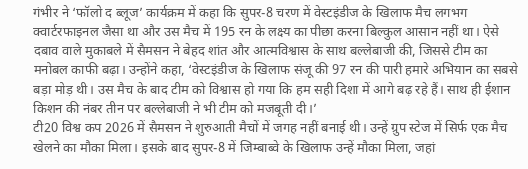गंभीर ने ‘फॉलो द ब्लूज’ कार्यक्रम में कहा कि सुपर-8 चरण में वेस्टइंडीज के खिलाफ मैच लगभग क्वार्टरफाइनल जैसा था और उस मैच में 195 रन के लक्ष्य का पीछा करना बिल्कुल आसान नहीं था। ऐसे दबाव वाले मुकाबले में सैमसन ने बेहद शांत और आत्मविश्वास के साथ बल्लेबाजी की, जिससे टीम का मनोबल काफी बढ़ा। उन्होंने कहा, ‘वेस्टइंडीज के खिलाफ संजू की 97 रन की पारी हमारे अभियान का सबसे बड़ा मोड़ थी। उस मैच के बाद टीम को विश्वास हो गया कि हम सही दिशा में आगे बढ़ रहे हैं। साथ ही ईशान किशन की नंबर तीन पर बल्लेबाजी ने भी टीम को मजबूती दी।’
टी20 विश्व कप 2026 में सैमसन ने शुरुआती मैचों में जगह नहीं बनाई थी। उन्हें ग्रुप स्टेज में सिर्फ एक मैच खेलने का मौका मिला। इसके बाद सुपर-8 में जिम्बाब्वे के खिलाफ उन्हें मौका मिला, जहां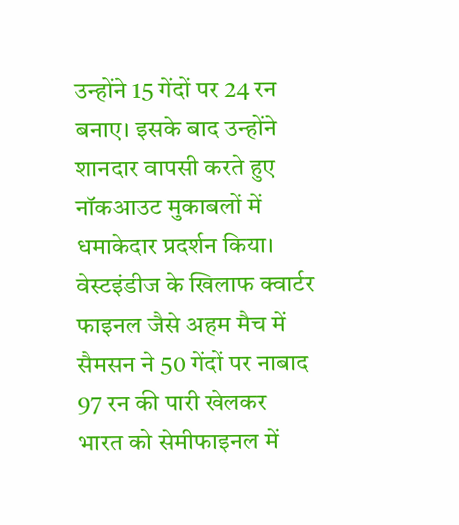उन्होंने 15 गेंदों पर 24 रन बनाए। इसके बाद उन्होंने शानदार वापसी करते हुए नॉकआउट मुकाबलों में धमाकेदार प्रदर्शन किया। वेस्टइंडीज के खिलाफ क्वार्टर फाइनल जैसे अहम मैच में सैमसन ने 50 गेंदों पर नाबाद 97 रन की पारी खेलकर भारत को सेमीफाइनल में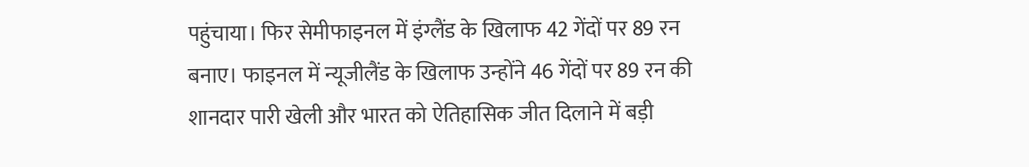पहुंचाया। फिर सेमीफाइनल में इंग्लैंड के खिलाफ 42 गेंदों पर 89 रन बनाए। फाइनल में न्यूजीलैंड के खिलाफ उन्होंने 46 गेंदों पर 89 रन की शानदार पारी खेली और भारत को ऐतिहासिक जीत दिलाने में बड़ी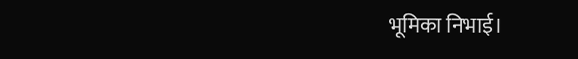भूमिका निभाई।